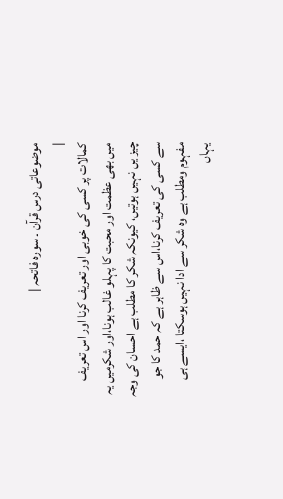موضوعاتی درس قرآن ۔ سورہ فاتحہ |
|
کمالات پر کسی کی خوبی اور تعریف کرنا اور اس تعریف میں بھی عظمت اور محبت کا پہلو غالب ہونا،اور شکرمیں یہ چیز یں نہیں ہوتیں، کیونکہ شکر کا مطلب ہے احسان کی وجہ سے کسی کی تعریف کرنا،اس سے ظاہر ہے کہ حمد کا جو مفہوم ومطلب ہے وہ شکر سے ادا نہیں ہوسکتا ،ایسے ہی یہاں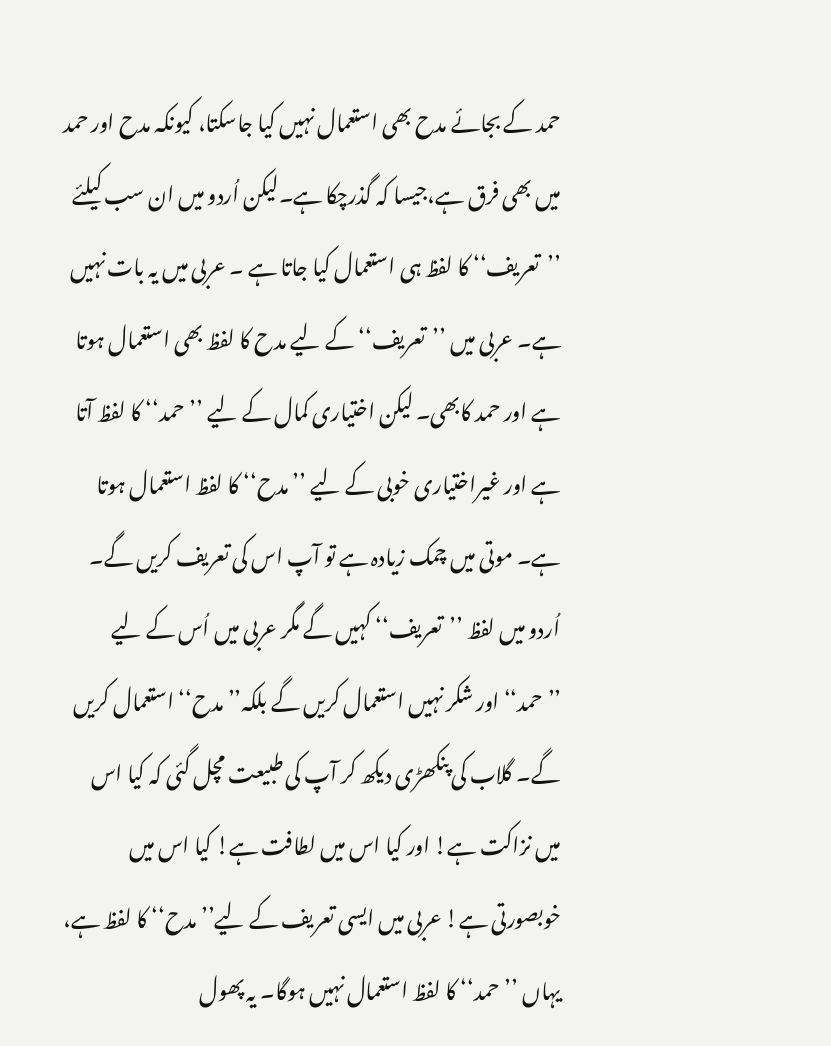حمد کے بجائے مدح بھی استعمال نہیں کیا جاسکتا، کیونکہ مدح اور حمد میں بھی فرق ہے،جیسا کہ گذرچکا ہے۔لیکن اُردو میں ان سب کیلئے ’’تعریف‘‘ کا لفظ ہی استعمال کیا جاتا ہے ۔ عربی میں یہ بات نہیں ہے۔ عربی میں ’’تعریف‘‘ کے لیے مدح کا لفظ بھی استعمال ہوتا ہے اور حمد کابھی۔ لیکن اختیاری کمال کے لیے ’’حمد‘‘ کا لفظ آتا ہے اور غیراختیاری خوبی کے لیے ’’مدح‘‘ کا لفظ استعمال ہوتا ہے۔ موتی میں چمک زیادہ ہے تو آپ اس کی تعریف کریں گے۔ اُردو میں لفظ ’’تعریف‘‘ کہیں گے مگر عربی میں اُس کے لیے ’’حمد‘‘ اور شکر نہیں استعمال کریں گے بلکہ’’مدح‘‘ استعمال کریں گے۔ گلاب کی پنکھڑی دیکھ کر آپ کی طبیعت مچل گئی کہ کیا اس میں نزاکت ہے! اور کیا اس میں لطافت ہے! کیا اس میں خوبصورتی ہے! عربی میں ایسی تعریف کے لیے’’مدح‘‘ کا لفظ ہے، یہاں ’’حمد‘‘ کا لفظ استعمال نہیں ہوگا۔ یہ پھول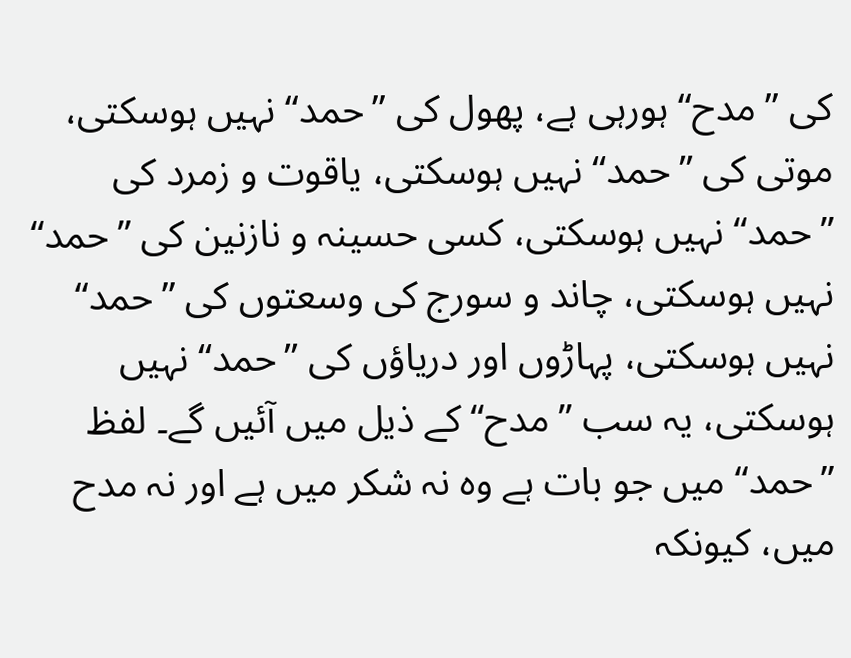کی ’’مدح‘‘ ہورہی ہے، پھول کی ’’حمد‘‘ نہیں ہوسکتی، موتی کی ’’حمد‘‘ نہیں ہوسکتی، یاقوت و زمرد کی ’’حمد‘‘ نہیں ہوسکتی، کسی حسینہ و نازنین کی ’’حمد‘‘ نہیں ہوسکتی، چاند و سورج کی وسعتوں کی ’’حمد‘‘ نہیں ہوسکتی، پہاڑوں اور دریاؤں کی ’’حمد‘‘ نہیں ہوسکتی، یہ سب ’’مدح‘‘کے ذیل میں آئیں گے۔ لفظ ’’حمد‘‘ میں جو بات ہے وہ نہ شکر میں ہے اور نہ مدح میں، کیونکہ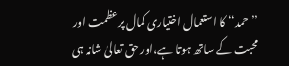’’حمد‘‘ کا استعمال اختیاری کمال پرعظمت اور محبت کے ساتھ ہوتا ہے،اور حق تعالیٰ شانہ ہی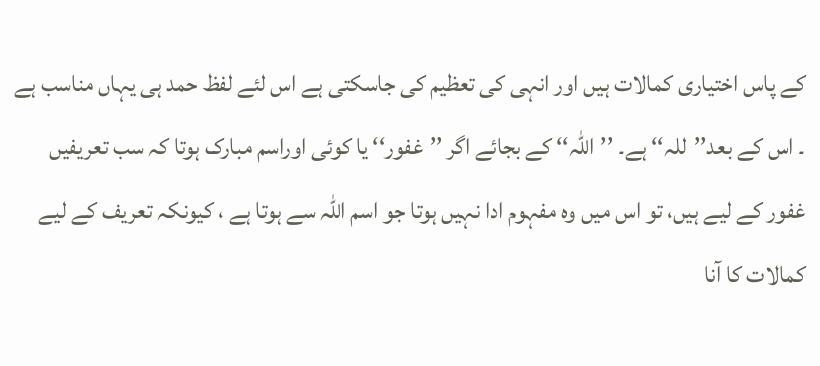کے پاس اختیاری کمالات ہیں اور انہی کی تعظیم کی جاسکتی ہے اس لئے لفظ حمد ہی یہاں مناسب ہے ۔ اس کے بعد’’للہ‘‘ ہے۔ ’’اللہ‘‘ کے بجائے اگر ’’غفور‘‘ یا کوئی اوراسم مبارک ہوتا کہ سب تعریفیں غفور کے لیے ہیں، تو اس میں وہ مفہوم ادا نہیں ہوتا جو اسم اللہ سے ہوتا ہے ، کیونکہ تعریف کے لیے کمالات کا آنا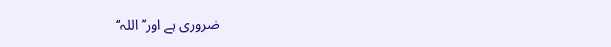ضروری ہے اور’’اللہ‘‘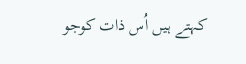کہتے ہیں اُس ذات کوجو